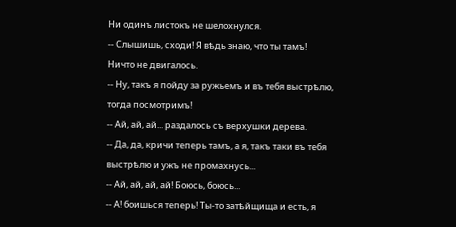Ни одинъ листокъ не шелохнулся.
-- Слышишь, сходи! Я вѣдь знаю, что ты тамъ!
Ничто не двигалось.
-- Ну, такъ я пойду за ружьемъ и въ тебя выстрѣлю, тогда посмотримъ!
-- Ай, ай, ай... раздалось съ верхушки дерева.
-- Да, да, кричи теперь тамъ, а я, такъ таки въ тебя выстрѣлю и ужъ не промахнусь...
-- Ай, ай, ай, ай! Боюсь, боюсь...
-- А! боишься теперь! Ты-то затѣйщища и есть, я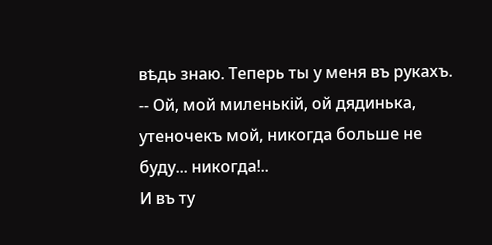вѣдь знаю. Теперь ты у меня въ рукахъ.
-- Ой, мой миленькій, ой дядинька, утеночекъ мой, никогда больше не буду... никогда!..
И въ ту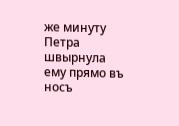же минуту Петра швырнула ему прямо въ носъ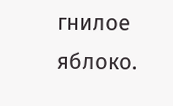гнилое яблоко.